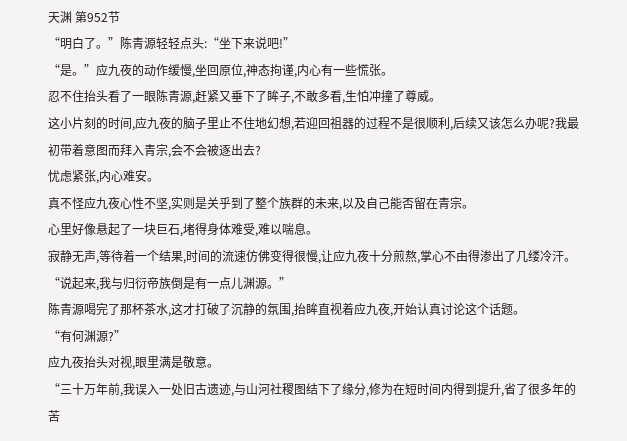天渊 第952节
“明白了。”陈青源轻轻点头:“坐下来说吧!”
“是。”应九夜的动作缓慢,坐回原位,神态拘谨,内心有一些慌张。
忍不住抬头看了一眼陈青源,赶紧又垂下了眸子,不敢多看,生怕冲撞了尊威。
这小片刻的时间,应九夜的脑子里止不住地幻想,若迎回祖器的过程不是很顺利,后续又该怎么办呢?我最初带着意图而拜入青宗,会不会被逐出去?
忧虑紧张,内心难安。
真不怪应九夜心性不坚,实则是关乎到了整个族群的未来,以及自己能否留在青宗。
心里好像悬起了一块巨石,堵得身体难受,难以喘息。
寂静无声,等待着一个结果,时间的流速仿佛变得很慢,让应九夜十分煎熬,掌心不由得渗出了几缕冷汗。
“说起来,我与归衍帝族倒是有一点儿渊源。”
陈青源喝完了那杯茶水,这才打破了沉静的氛围,抬眸直视着应九夜,开始认真讨论这个话题。
“有何渊源?”
应九夜抬头对视,眼里满是敬意。
“三十万年前,我误入一处旧古遗迹,与山河社稷图结下了缘分,修为在短时间内得到提升,省了很多年的苦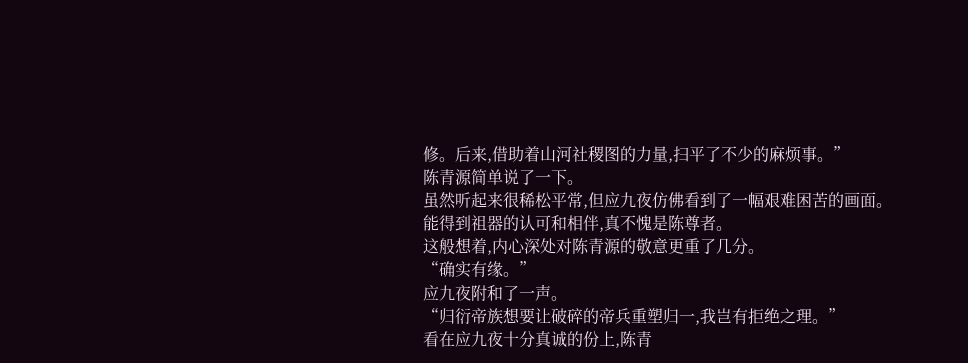修。后来,借助着山河社稷图的力量,扫平了不少的麻烦事。”
陈青源简单说了一下。
虽然听起来很稀松平常,但应九夜仿佛看到了一幅艰难困苦的画面。
能得到祖器的认可和相伴,真不愧是陈尊者。
这般想着,内心深处对陈青源的敬意更重了几分。
“确实有缘。”
应九夜附和了一声。
“归衍帝族想要让破碎的帝兵重塑归一,我岂有拒绝之理。”
看在应九夜十分真诚的份上,陈青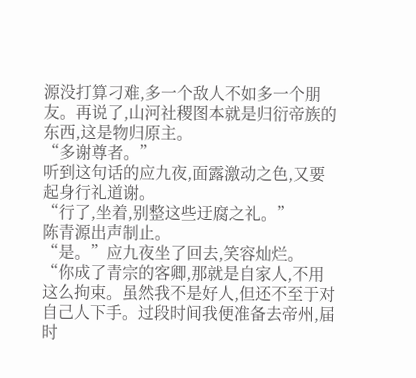源没打算刁难,多一个敌人不如多一个朋友。再说了,山河社稷图本就是归衍帝族的东西,这是物归原主。
“多谢尊者。”
听到这句话的应九夜,面露激动之色,又要起身行礼道谢。
“行了,坐着,别整这些迂腐之礼。”
陈青源出声制止。
“是。”应九夜坐了回去,笑容灿烂。
“你成了青宗的客卿,那就是自家人,不用这么拘束。虽然我不是好人,但还不至于对自己人下手。过段时间我便准备去帝州,届时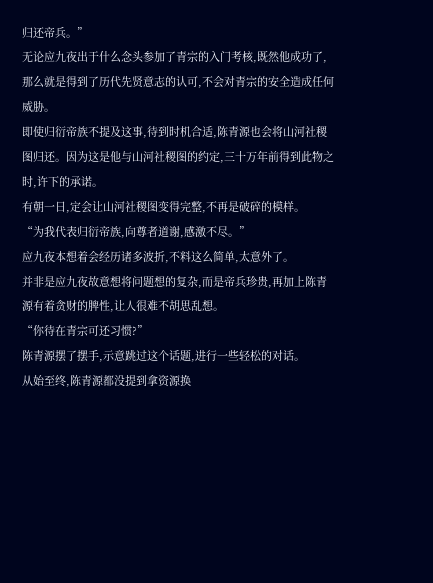归还帝兵。”
无论应九夜出于什么念头参加了青宗的入门考核,既然他成功了,那么就是得到了历代先贤意志的认可,不会对青宗的安全造成任何威胁。
即使归衍帝族不提及这事,待到时机合适,陈青源也会将山河社稷图归还。因为这是他与山河社稷图的约定,三十万年前得到此物之时,许下的承诺。
有朝一日,定会让山河社稷图变得完整,不再是破碎的模样。
“为我代表归衍帝族,向尊者道谢,感激不尽。”
应九夜本想着会经历诸多波折,不料这么简单,太意外了。
并非是应九夜故意想将问题想的复杂,而是帝兵珍贵,再加上陈青源有着贪财的脾性,让人很难不胡思乱想。
“你待在青宗可还习惯?”
陈青源摆了摆手,示意跳过这个话题,进行一些轻松的对话。
从始至终,陈青源都没提到拿资源换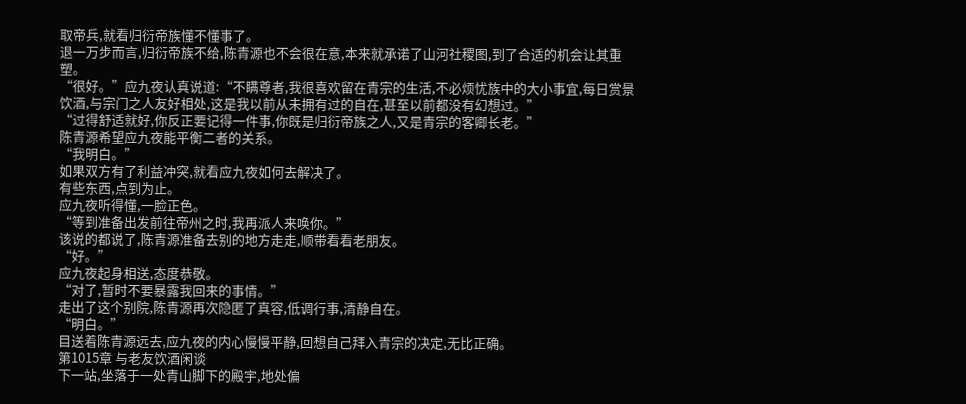取帝兵,就看归衍帝族懂不懂事了。
退一万步而言,归衍帝族不给,陈青源也不会很在意,本来就承诺了山河社稷图,到了合适的机会让其重塑。
“很好。”应九夜认真说道:“不瞒尊者,我很喜欢留在青宗的生活,不必烦忧族中的大小事宜,每日赏景饮酒,与宗门之人友好相处,这是我以前从未拥有过的自在,甚至以前都没有幻想过。”
“过得舒适就好,你反正要记得一件事,你既是归衍帝族之人,又是青宗的客卿长老。”
陈青源希望应九夜能平衡二者的关系。
“我明白。”
如果双方有了利益冲突,就看应九夜如何去解决了。
有些东西,点到为止。
应九夜听得懂,一脸正色。
“等到准备出发前往帝州之时,我再派人来唤你。”
该说的都说了,陈青源准备去别的地方走走,顺带看看老朋友。
“好。”
应九夜起身相送,态度恭敬。
“对了,暂时不要暴露我回来的事情。”
走出了这个别院,陈青源再次隐匿了真容,低调行事,清静自在。
“明白。”
目送着陈青源远去,应九夜的内心慢慢平静,回想自己拜入青宗的决定,无比正确。
第1015章 与老友饮酒闲谈
下一站,坐落于一处青山脚下的殿宇,地处偏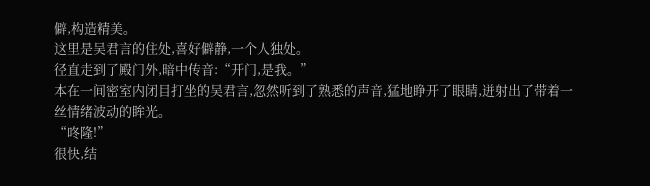僻,构造精美。
这里是吴君言的住处,喜好僻静,一个人独处。
径直走到了殿门外,暗中传音:“开门,是我。”
本在一间密室内闭目打坐的吴君言,忽然听到了熟悉的声音,猛地睁开了眼睛,迸射出了带着一丝情绪波动的眸光。
“咚隆!”
很快,结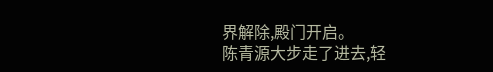界解除,殿门开启。
陈青源大步走了进去,轻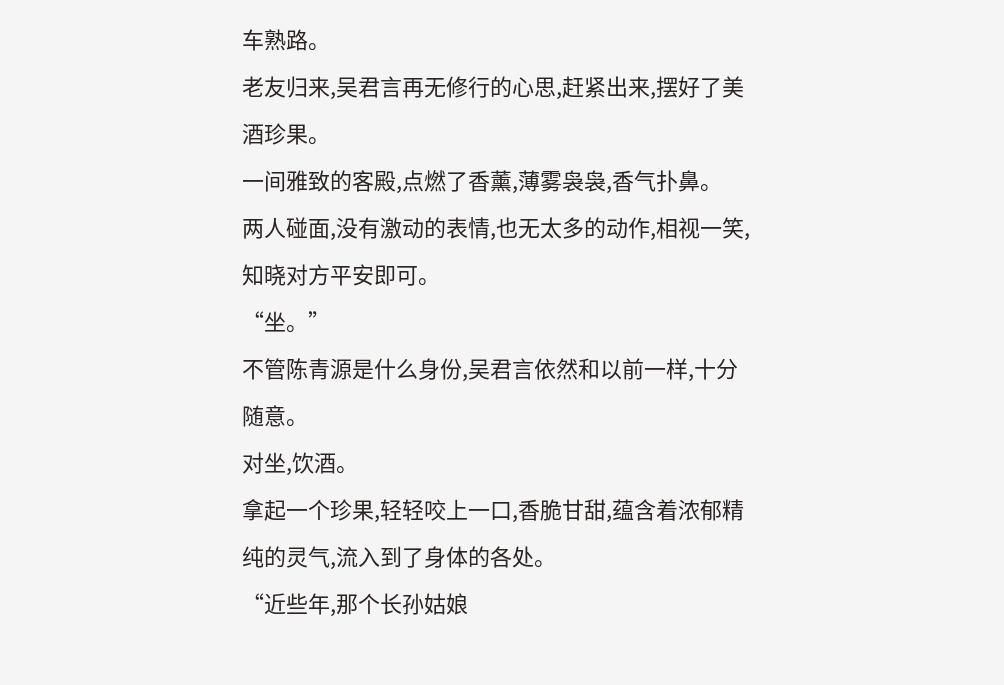车熟路。
老友归来,吴君言再无修行的心思,赶紧出来,摆好了美酒珍果。
一间雅致的客殿,点燃了香薰,薄雾袅袅,香气扑鼻。
两人碰面,没有激动的表情,也无太多的动作,相视一笑,知晓对方平安即可。
“坐。”
不管陈青源是什么身份,吴君言依然和以前一样,十分随意。
对坐,饮酒。
拿起一个珍果,轻轻咬上一口,香脆甘甜,蕴含着浓郁精纯的灵气,流入到了身体的各处。
“近些年,那个长孙姑娘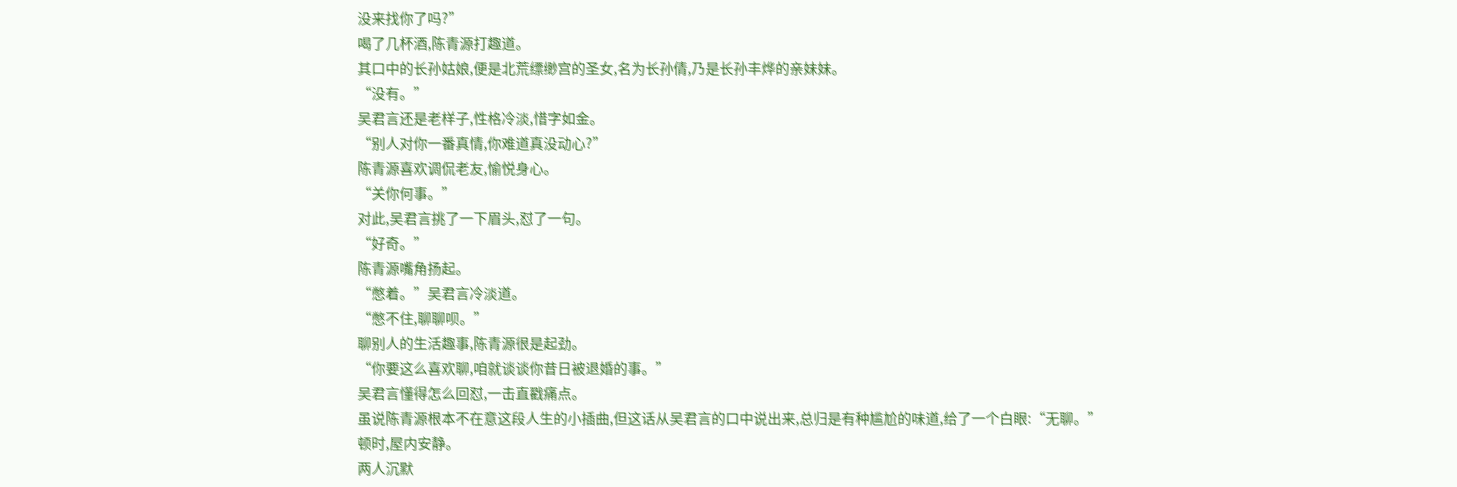没来找你了吗?”
喝了几杯酒,陈青源打趣道。
其口中的长孙姑娘,便是北荒缥缈宫的圣女,名为长孙倩,乃是长孙丰烨的亲妹妹。
“没有。”
吴君言还是老样子,性格冷淡,惜字如金。
“别人对你一番真情,你难道真没动心?”
陈青源喜欢调侃老友,愉悦身心。
“关你何事。”
对此,吴君言挑了一下眉头,怼了一句。
“好奇。”
陈青源嘴角扬起。
“憋着。”吴君言冷淡道。
“憋不住,聊聊呗。”
聊别人的生活趣事,陈青源很是起劲。
“你要这么喜欢聊,咱就谈谈你昔日被退婚的事。”
吴君言懂得怎么回怼,一击直戳痛点。
虽说陈青源根本不在意这段人生的小插曲,但这话从吴君言的口中说出来,总归是有种尴尬的味道,给了一个白眼:“无聊。”
顿时,屋内安静。
两人沉默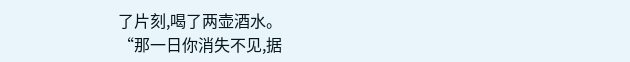了片刻,喝了两壶酒水。
“那一日你消失不见,据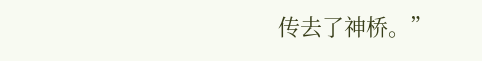传去了神桥。”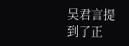吴君言提到了正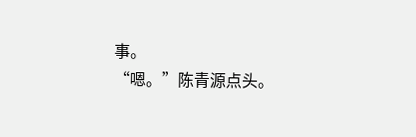事。
“嗯。”陈青源点头。